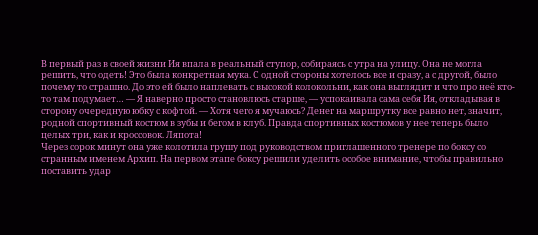В первый раз в своей жизни Ия впала в реальный ступор, собираясь с утра на улицу. Она не могла решить, что одеть! Это была конкретная мука. С одной стороны хотелось все и сразу, а с другой, было почему то страшно. До это ей было наплевать с высокой колокольни, как она выглядит и что про неё кто-то там подумает… — Я наверно просто становлюсь старше, — успокаивала сама себя Ия, откладывая в сторону очередную юбку с кофтой. — Хотя чего я мучаюсь? Денег на маршрутку все равно нет, значит, родной спортивный костюм в зубы и бегом в клуб. Правда спортивных костюмов у нее теперь было целых три, как и кроссовок. Ляпота!
Через сорок минут она уже колотила грушу под руководством приглашенного тренере по боксу со странным именем Архип. На первом этапе боксу решили уделить особое внимание, чтобы правильно поставить удар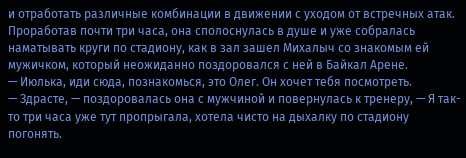и отработать различные комбинации в движении с уходом от встречных атак. Проработав почти три часа, она сполоснулась в душе и уже собралась наматывать круги по стадиону, как в зал зашел Михалыч со знакомым ей мужичком, который неожиданно поздоровался с ней в Байкал Арене.
— Июлька, иди сюда, познакомься, это Олег. Он хочет тебя посмотреть.
— Здрасте, — поздоровалась она с мужчиной и повернулась к тренеру, — Я так-то три часа уже тут пропрыгала, хотела чисто на дыхалку по стадиону погонять.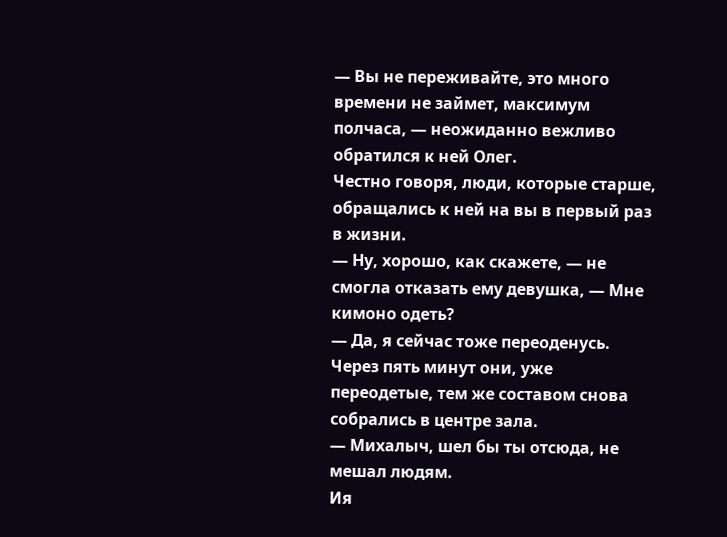— Вы не переживайте, это много времени не займет, максимум полчаса, — неожиданно вежливо обратился к ней Олег.
Честно говоря, люди, которые старше, обращались к ней на вы в первый раз в жизни.
— Ну, хорошо, как скажете, — не смогла отказать ему девушка, — Мне кимоно одеть?
— Да, я сейчас тоже переоденусь.
Через пять минут они, уже переодетые, тем же составом снова собрались в центре зала.
— Михалыч, шел бы ты отсюда, не мешал людям.
Ия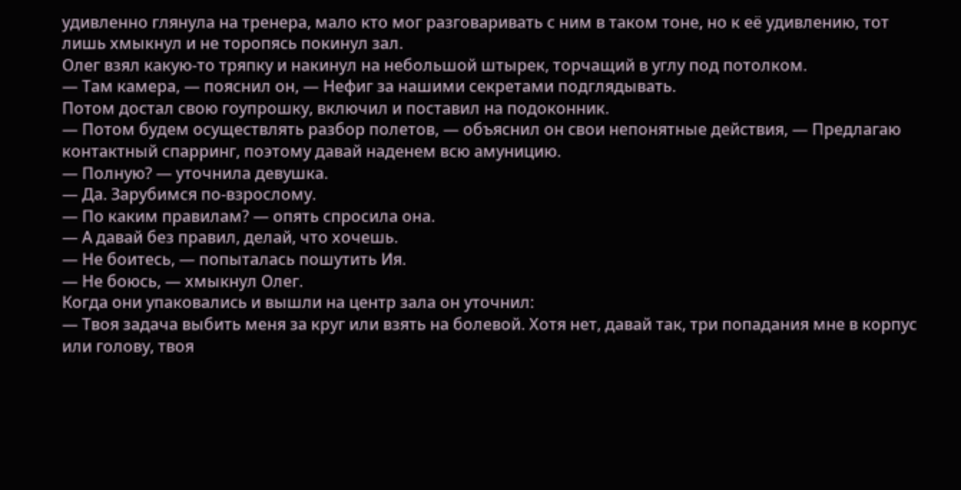удивленно глянула на тренера, мало кто мог разговаривать с ним в таком тоне, но к её удивлению, тот лишь хмыкнул и не торопясь покинул зал.
Олег взял какую-то тряпку и накинул на небольшой штырек, торчащий в углу под потолком.
— Там камера, — пояснил он, — Нефиг за нашими секретами подглядывать.
Потом достал свою гоупрошку, включил и поставил на подоконник.
— Потом будем осуществлять разбор полетов, — объяснил он свои непонятные действия, — Предлагаю контактный спарринг, поэтому давай наденем всю амуницию.
— Полную? — уточнила девушка.
— Да. Зарубимся по-взрослому.
— По каким правилам? — опять спросила она.
— А давай без правил, делай, что хочешь.
— Не боитесь, — попыталась пошутить Ия.
— Не боюсь, — хмыкнул Олег.
Когда они упаковались и вышли на центр зала он уточнил:
— Твоя задача выбить меня за круг или взять на болевой. Хотя нет, давай так, три попадания мне в корпус или голову, твоя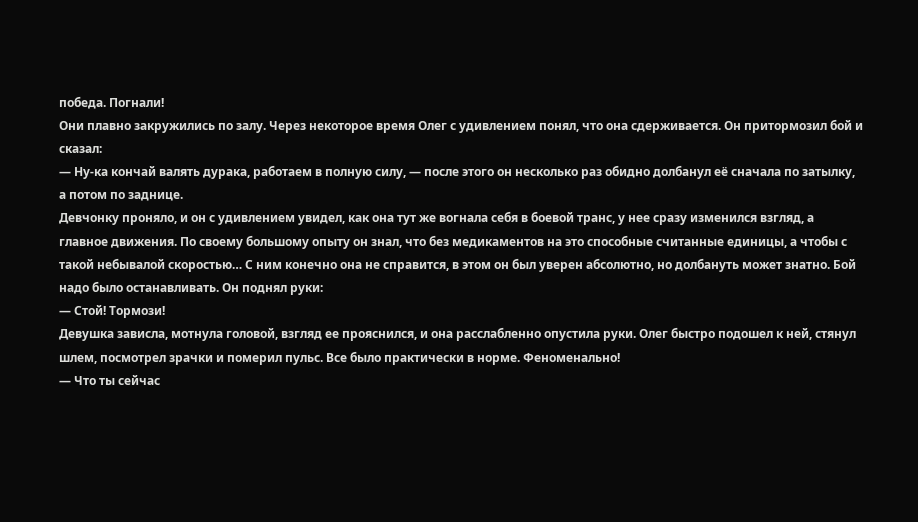победа. Погнали!
Они плавно закружились по залу. Через некоторое время Олег с удивлением понял, что она сдерживается. Он притормозил бой и сказал:
— Ну-ка кончай валять дурака, работаем в полную силу, — после этого он несколько раз обидно долбанул её сначала по затылку, а потом по заднице.
Девчонку проняло, и он с удивлением увидел, как она тут же вогнала себя в боевой транс, у нее сразу изменился взгляд, а главное движения. По своему большому опыту он знал, что без медикаментов на это способные считанные единицы, а чтобы с такой небывалой скоростью… С ним конечно она не справится, в этом он был уверен абсолютно, но долбануть может знатно. Бой надо было останавливать. Он поднял руки:
— Стой! Тормози!
Девушка зависла, мотнула головой, взгляд ее прояснился, и она расслабленно опустила руки. Олег быстро подошел к ней, стянул шлем, посмотрел зрачки и померил пульс. Все было практически в норме. Феноменально!
— Что ты сейчас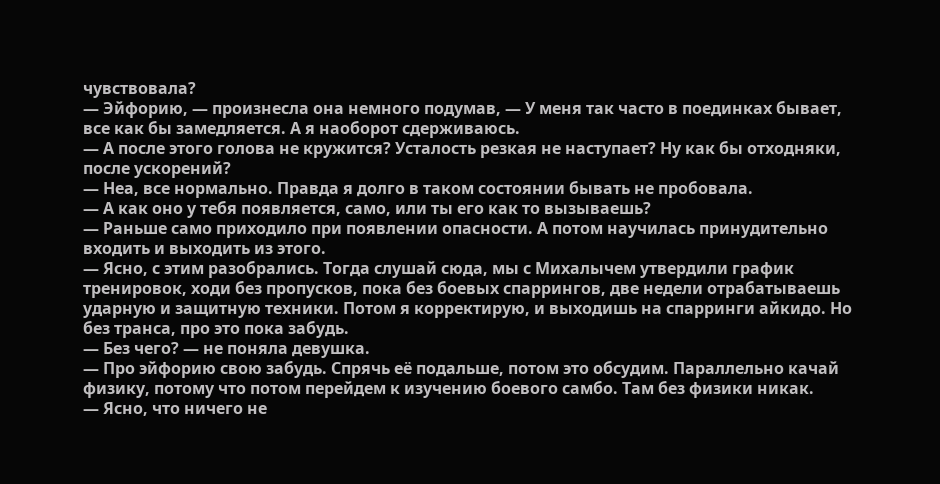чувствовала?
— Эйфорию, — произнесла она немного подумав, — У меня так часто в поединках бывает, все как бы замедляется. А я наоборот сдерживаюсь.
— А после этого голова не кружится? Усталость резкая не наступает? Ну как бы отходняки, после ускорений?
— Неа, все нормально. Правда я долго в таком состоянии бывать не пробовала.
— А как оно у тебя появляется, само, или ты его как то вызываешь?
— Раньше само приходило при появлении опасности. А потом научилась принудительно входить и выходить из этого.
— Ясно, с этим разобрались. Тогда слушай сюда, мы с Михалычем утвердили график тренировок, ходи без пропусков, пока без боевых спаррингов, две недели отрабатываешь ударную и защитную техники. Потом я корректирую, и выходишь на спарринги айкидо. Но без транса, про это пока забудь.
— Без чего? — не поняла девушка.
— Про эйфорию свою забудь. Спрячь её подальше, потом это обсудим. Параллельно качай физику, потому что потом перейдем к изучению боевого самбо. Там без физики никак.
— Ясно, что ничего не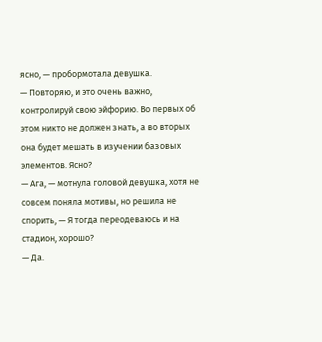ясно, — пробормотала девушка.
— Повторяю, и это очень важно, контролируй свою эйфорию. Во первых об этом никто не должен знать, а во вторых она будет мешать в изучении базовых элементов. Ясно?
— Ага, — мотнула головой девушка, хотя не совсем поняла мотивы, но решила не спорить, — Я тогда переодеваюсь и на стадион, хорошо?
— Да.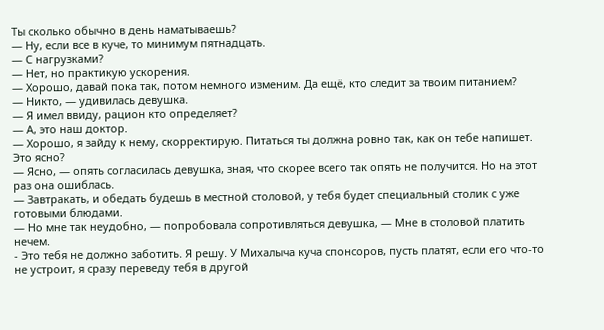Ты сколько обычно в день наматываешь?
— Ну, если все в куче, то минимум пятнадцать.
— С нагрузками?
— Нет, но практикую ускорения.
— Хорошо, давай пока так, потом немного изменим. Да ещё, кто следит за твоим питанием?
— Никто, — удивилась девушка.
— Я имел ввиду, рацион кто определяет?
— А, это наш доктор.
— Хорошо, я зайду к нему, скорректирую. Питаться ты должна ровно так, как он тебе напишет. Это ясно?
— Ясно, — опять согласилась девушка, зная, что скорее всего так опять не получится. Но на этот раз она ошиблась.
— Завтракать, и обедать будешь в местной столовой, у тебя будет специальный столик с уже готовыми блюдами.
— Но мне так неудобно, — попробовала сопротивляться девушка, — Мне в столовой платить нечем.
- Это тебя не должно заботить. Я решу. У Михалыча куча спонсоров, пусть платят, если его что-то не устроит, я сразу переведу тебя в другой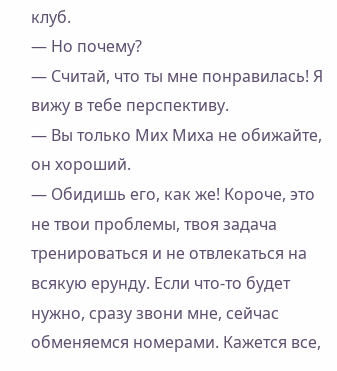клуб.
— Но почему?
— Считай, что ты мне понравилась! Я вижу в тебе перспективу.
— Вы только Мих Миха не обижайте, он хороший.
— Обидишь его, как же! Короче, это не твои проблемы, твоя задача тренироваться и не отвлекаться на всякую ерунду. Если что-то будет нужно, сразу звони мне, сейчас обменяемся номерами. Кажется все,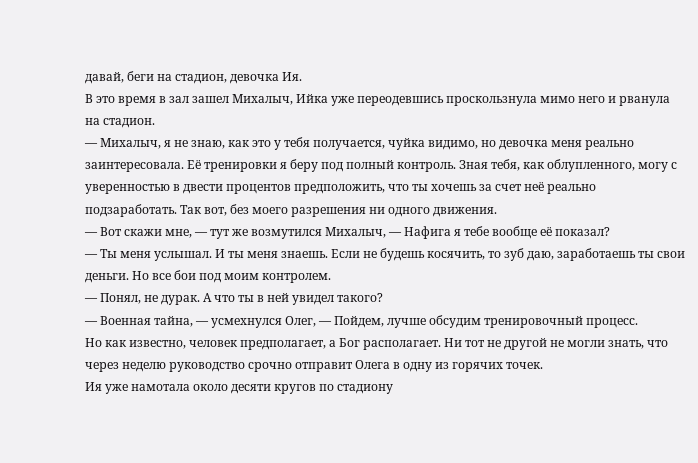давай, беги на стадион, девочка Ия.
В это время в зал зашел Михалыч, Ийка уже переодевшись проскользнула мимо него и рванула на стадион.
— Михалыч, я не знаю, как это у тебя получается, чуйка видимо, но девочка меня реально заинтересовала. Её тренировки я беру под полный контроль. Зная тебя, как облупленного, могу с уверенностью в двести процентов предположить, что ты хочешь за счет неё реально подзаработать. Так вот, без моего разрешения ни одного движения.
— Вот скажи мне, — тут же возмутился Михалыч, — Нафига я тебе вообще её показал?
— Ты меня услышал. И ты меня знаешь. Если не будешь косячить, то зуб даю, заработаешь ты свои деньги. Но все бои под моим контролем.
— Понял, не дурак. А что ты в ней увидел такого?
— Военная тайна, — усмехнулся Олег, — Пойдем, лучше обсудим тренировочный процесс.
Но как известно, человек предполагает, а Бог располагает. Ни тот не другой не могли знать, что через неделю руководство срочно отправит Олега в одну из горячих точек.
Ия уже намотала около десяти кругов по стадиону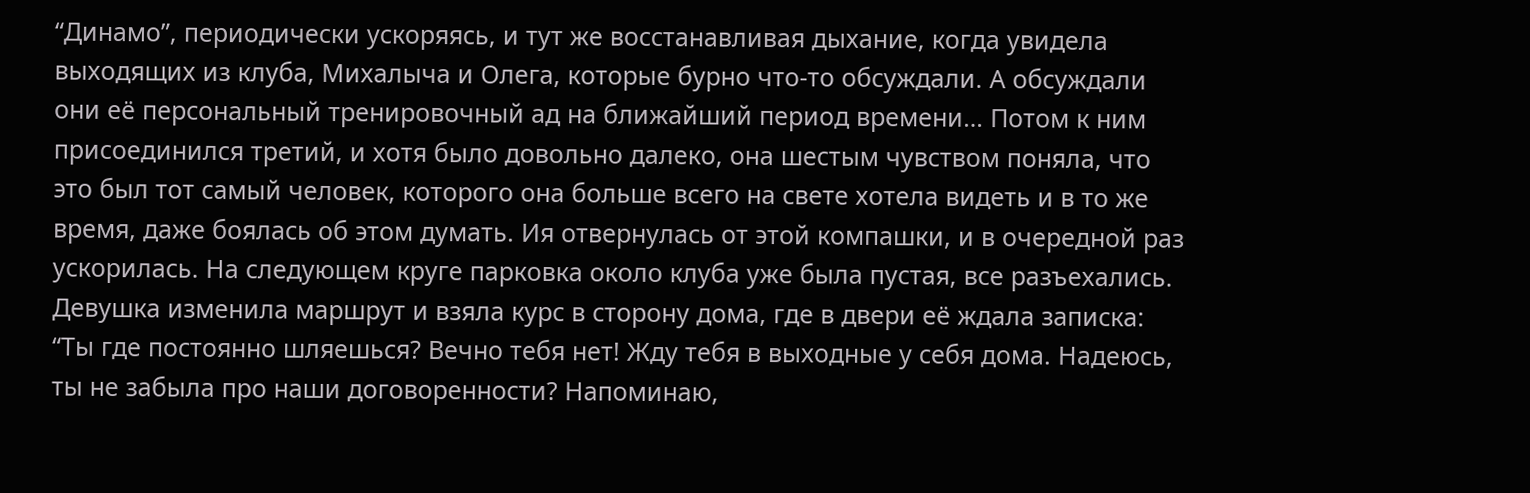“Динамо”, периодически ускоряясь, и тут же восстанавливая дыхание, когда увидела выходящих из клуба, Михалыча и Олега, которые бурно что-то обсуждали. А обсуждали они её персональный тренировочный ад на ближайший период времени… Потом к ним присоединился третий, и хотя было довольно далеко, она шестым чувством поняла, что это был тот самый человек, которого она больше всего на свете хотела видеть и в то же время, даже боялась об этом думать. Ия отвернулась от этой компашки, и в очередной раз ускорилась. На следующем круге парковка около клуба уже была пустая, все разъехались. Девушка изменила маршрут и взяла курс в сторону дома, где в двери её ждала записка:
“Ты где постоянно шляешься? Вечно тебя нет! Жду тебя в выходные у себя дома. Надеюсь, ты не забыла про наши договоренности? Напоминаю,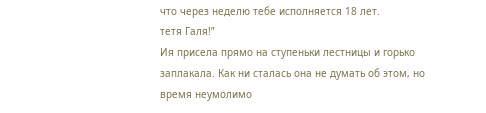что через неделю тебе исполняется 18 лет.
тетя Галя!”
Ия присела прямо на ступеньки лестницы и горько заплакала. Как ни сталась она не думать об этом, но время неумолимо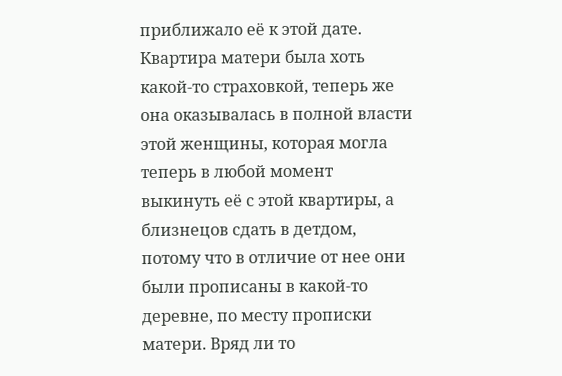приближало её к этой дате. Квартира матери была хоть какой-то страховкой, теперь же она оказывалась в полной власти этой женщины, которая могла теперь в любой момент выкинуть её с этой квартиры, а близнецов сдать в детдом, потому что в отличие от нее они были прописаны в какой-то деревне, по месту прописки матери. Вряд ли то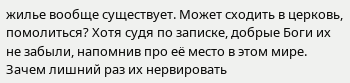жилье вообще существует. Может сходить в церковь, помолиться? Хотя судя по записке, добрые Боги их не забыли, напомнив про её место в этом мире. Зачем лишний раз их нервировать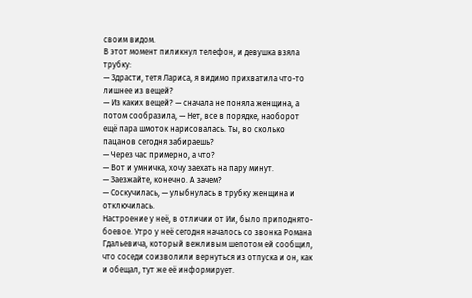своим видом.
В этот момент пиликнул телефон, и девушка взяла трубку:
— Здрасти, тетя Лариса, я видимо прихватила что-то лишнее из вещей?
— Из каких вещей? — сначала не поняла женщина, а потом сообразила, — Нет, все в порядке, наоборот ещё пара шмоток нарисовалась. Ты, во сколько пацанов сегодня забираешь?
— Через час примерно, а что?
— Вот и умничка, хочу заехать на пару минут.
— Заезжайте, конечно. А зачем?
— Соскучилась, — улыбнулась в трубку женщина и отключилась.
Настроение у неё, в отличии от Ии, было приподнято-боевое. Утро у неё сегодня началось со звонка Романа Гдальевича, который вежливым шепотом ей сообщил, что соседи соизволили вернуться из отпуска и он, как и обещал, тут же её информирует.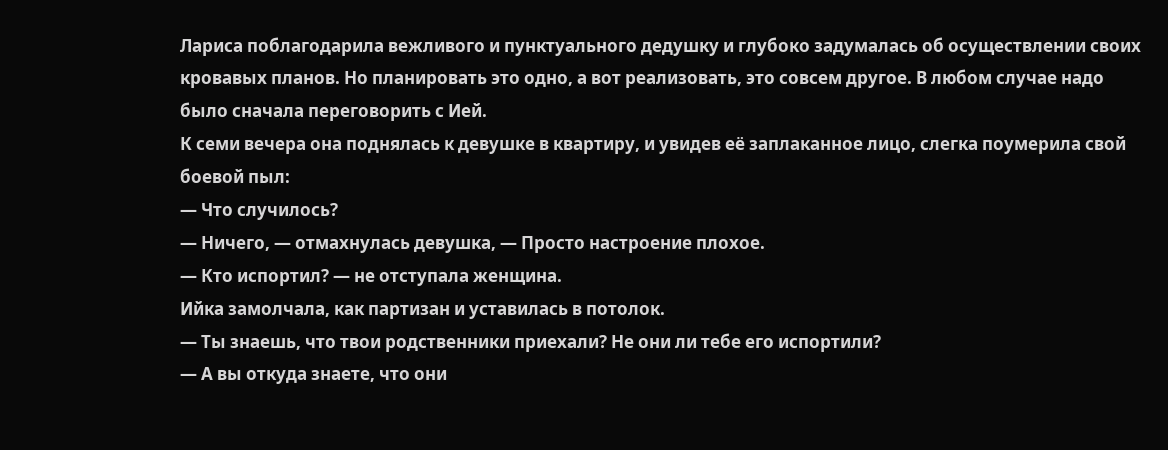Лариса поблагодарила вежливого и пунктуального дедушку и глубоко задумалась об осуществлении своих кровавых планов. Но планировать это одно, а вот реализовать, это совсем другое. В любом случае надо было сначала переговорить с Ией.
К семи вечера она поднялась к девушке в квартиру, и увидев её заплаканное лицо, слегка поумерила свой боевой пыл:
— Что случилось?
— Ничего, — отмахнулась девушка, — Просто настроение плохое.
— Кто испортил? — не отступала женщина.
Ийка замолчала, как партизан и уставилась в потолок.
— Ты знаешь, что твои родственники приехали? Не они ли тебе его испортили?
— А вы откуда знаете, что они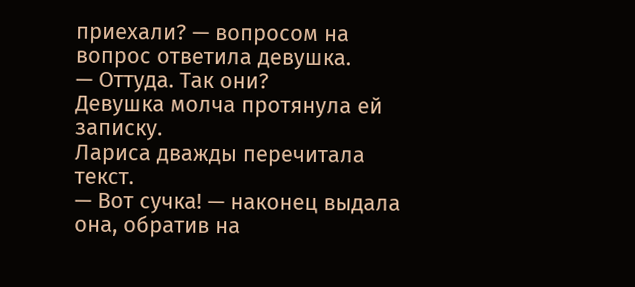приехали? — вопросом на вопрос ответила девушка.
— Оттуда. Так они?
Девушка молча протянула ей записку.
Лариса дважды перечитала текст.
— Вот сучка! — наконец выдала она, обратив на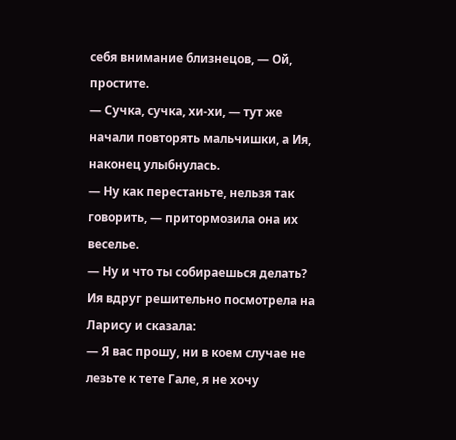себя внимание близнецов, — Ой, простите.
— Сучка, сучка, хи-хи, — тут же начали повторять мальчишки, а Ия, наконец улыбнулась.
— Ну как перестаньте, нельзя так говорить, — притормозила она их веселье.
— Ну и что ты собираешься делать?
Ия вдруг решительно посмотрела на Ларису и сказала:
— Я вас прошу, ни в коем случае не лезьте к тете Гале, я не хочу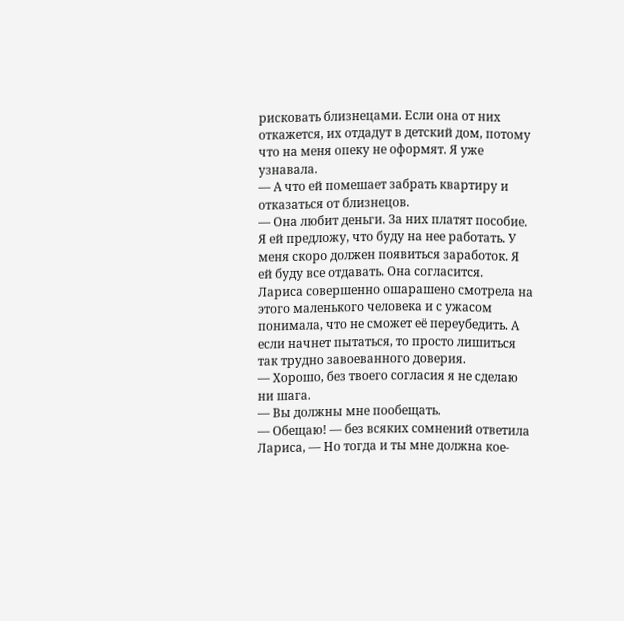рисковать близнецами. Если она от них откажется, их отдадут в детский дом, потому что на меня опеку не оформят. Я уже узнавала.
— А что ей помешает забрать квартиру и отказаться от близнецов.
— Она любит деньги. За них платят пособие. Я ей предложу, что буду на нее работать. У меня скоро должен появиться заработок. Я ей буду все отдавать. Она согласится.
Лариса совершенно ошарашено смотрела на этого маленького человека и с ужасом понимала, что не сможет её переубедить. А если начнет пытаться, то просто лишиться так трудно завоеванного доверия.
— Хорошо, без твоего согласия я не сделаю ни шага.
— Вы должны мне пообещать.
— Обещаю! — без всяких сомнений ответила Лариса, — Но тогда и ты мне должна кое-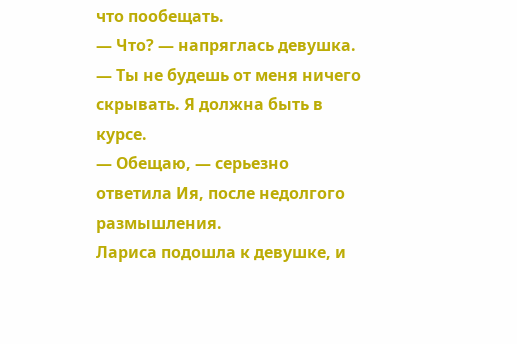что пообещать.
— Что? — напряглась девушка.
— Ты не будешь от меня ничего скрывать. Я должна быть в курсе.
— Обещаю, — серьезно ответила Ия, после недолгого размышления.
Лариса подошла к девушке, и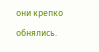они крепко обнялись.